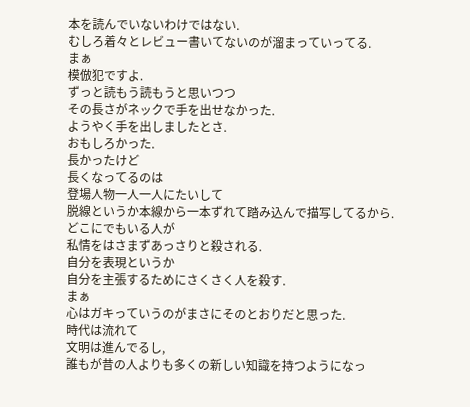本を読んでいないわけではない.
むしろ着々とレビュー書いてないのが溜まっていってる.
まぁ
模倣犯ですよ.
ずっと読もう読もうと思いつつ
その長さがネックで手を出せなかった.
ようやく手を出しましたとさ.
おもしろかった.
長かったけど
長くなってるのは
登場人物一人一人にたいして
脱線というか本線から一本ずれて踏み込んで描写してるから.
どこにでもいる人が
私情をはさまずあっさりと殺される.
自分を表現というか
自分を主張するためにさくさく人を殺す.
まぁ
心はガキっていうのがまさにそのとおりだと思った.
時代は流れて
文明は進んでるし,
誰もが昔の人よりも多くの新しい知識を持つようになっ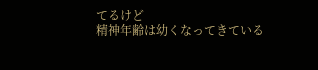てるけど
精神年齢は幼くなってきている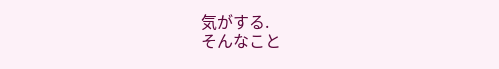気がする.
そんなこと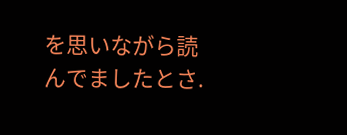を思いながら読んでましたとさ.